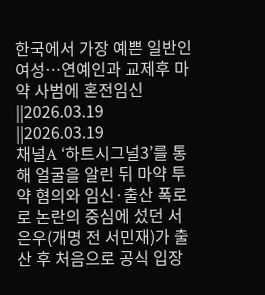한국에서 가장 예쁜 일반인 여성…연예인과 교제후 마약 사범에 혼전임신
||2026.03.19
||2026.03.19
채널A ‘하트시그널3’를 통해 얼굴을 알린 뒤 마약 투약 혐의와 임신·출산 폭로로 논란의 중심에 섰던 서은우(개명 전 서민재)가 출산 후 처음으로 공식 입장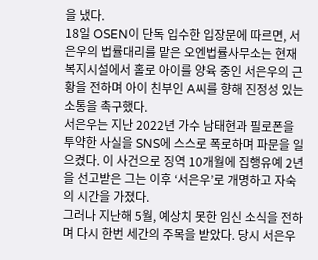을 냈다.
18일 OSEN이 단독 입수한 입장문에 따르면, 서은우의 법률대리를 맡은 오엔법률사무소는 현재 복지시설에서 홀로 아이를 양육 중인 서은우의 근황을 전하며 아이 친부인 A씨를 향해 진정성 있는 소통을 촉구했다.
서은우는 지난 2022년 가수 남태현과 필로폰을 투약한 사실을 SNS에 스스로 폭로하며 파문을 일으켰다. 이 사건으로 징역 10개월에 집행유예 2년을 선고받은 그는 이후 ‘서은우’로 개명하고 자숙의 시간을 가졌다.
그러나 지난해 5월, 예상치 못한 임신 소식을 전하며 다시 한번 세간의 주목을 받았다. 당시 서은우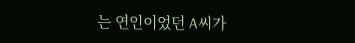는 연인이었던 A씨가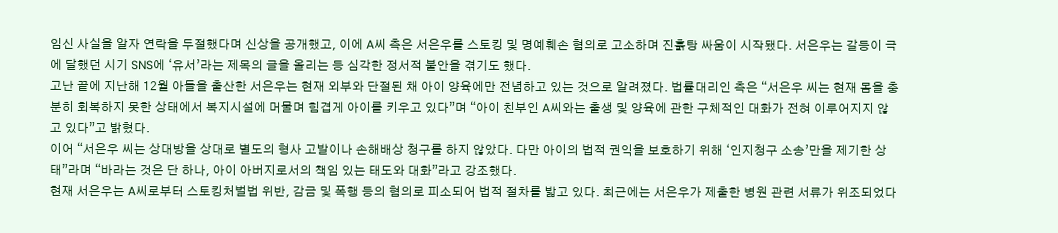임신 사실을 알자 연락을 두절했다며 신상을 공개했고, 이에 A씨 측은 서은우를 스토킹 및 명예훼손 혐의로 고소하며 진흙탕 싸움이 시작됐다. 서은우는 갈등이 극에 달했던 시기 SNS에 ‘유서’라는 제목의 글을 올리는 등 심각한 정서적 불안을 겪기도 했다.
고난 끝에 지난해 12월 아들을 출산한 서은우는 현재 외부와 단절된 채 아이 양육에만 전념하고 있는 것으로 알려졌다. 법률대리인 측은 “서은우 씨는 현재 몸을 충분히 회복하지 못한 상태에서 복지시설에 머물며 힘겹게 아이를 키우고 있다”며 “아이 친부인 A씨와는 출생 및 양육에 관한 구체적인 대화가 전혀 이루어지지 않고 있다”고 밝혔다.
이어 “서은우 씨는 상대방을 상대로 별도의 형사 고발이나 손해배상 청구를 하지 않았다. 다만 아이의 법적 권익을 보호하기 위해 ‘인지청구 소송’만을 제기한 상태”라며 “바라는 것은 단 하나, 아이 아버지로서의 책임 있는 태도와 대화”라고 강조했다.
현재 서은우는 A씨로부터 스토킹처벌법 위반, 감금 및 폭행 등의 혐의로 피소되어 법적 절차를 밟고 있다. 최근에는 서은우가 제출한 병원 관련 서류가 위조되었다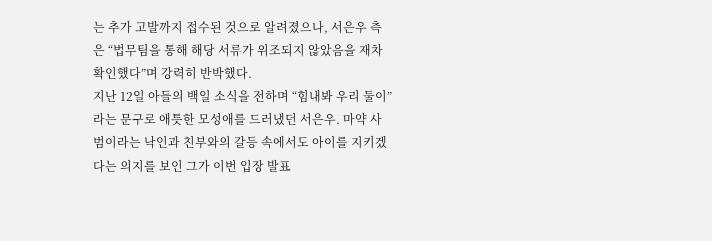는 추가 고발까지 접수된 것으로 알려졌으나, 서은우 측은 “법무팀을 통해 해당 서류가 위조되지 않았음을 재차 확인했다”며 강력히 반박했다.
지난 12일 아들의 백일 소식을 전하며 “힘내봐 우리 둘이”라는 문구로 애틋한 모성애를 드러냈던 서은우. 마약 사범이라는 낙인과 친부와의 갈등 속에서도 아이를 지키겠다는 의지를 보인 그가 이번 입장 발표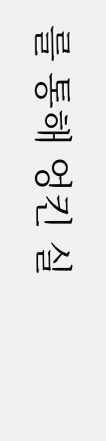를 통해 엉킨 실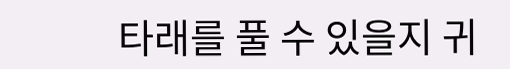타래를 풀 수 있을지 귀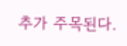추가 주목된다.